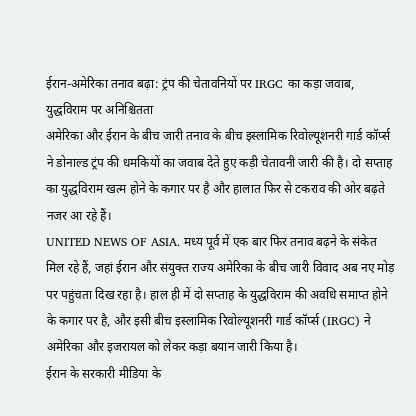ईरान-अमेरिका तनाव बढ़ा: ट्रंप की चेतावनियों पर IRGC का कड़ा जवाब, युद्धविराम पर अनिश्चितता
अमेरिका और ईरान के बीच जारी तनाव के बीच इस्लामिक रिवोल्यूशनरी गार्ड कॉर्प्स ने डोनाल्ड ट्रंप की धमकियों का जवाब देते हुए कड़ी चेतावनी जारी की है। दो सप्ताह का युद्धविराम खत्म होने के कगार पर है और हालात फिर से टकराव की ओर बढ़ते नजर आ रहे हैं।
UNITED NEWS OF ASIA. मध्य पूर्व में एक बार फिर तनाव बढ़ने के संकेत मिल रहे हैं, जहां ईरान और संयुक्त राज्य अमेरिका के बीच जारी विवाद अब नए मोड़ पर पहुंचता दिख रहा है। हाल ही में दो सप्ताह के युद्धविराम की अवधि समाप्त होने के कगार पर है, और इसी बीच इस्लामिक रिवोल्यूशनरी गार्ड कॉर्प्स (IRGC) ने अमेरिका और इजरायल को लेकर कड़ा बयान जारी किया है।
ईरान के सरकारी मीडिया के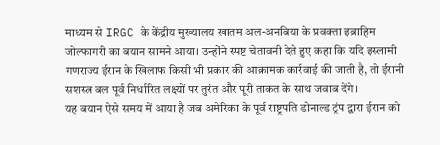माध्यम से IRGC के केंद्रीय मुख्यालय खातम अल-अनबिया के प्रवक्ता इब्राहिम जोल्फागरी का बयान सामने आया। उन्होंने स्पष्ट चेतावनी देते हुए कहा कि यदि इस्लामी गणराज्य ईरान के खिलाफ किसी भी प्रकार की आक्रामक कार्रवाई की जाती है, तो ईरानी सशस्त्र बल पूर्व निर्धारित लक्ष्यों पर तुरंत और पूरी ताकत के साथ जवाब देंगे।
यह बयान ऐसे समय में आया है जब अमेरिका के पूर्व राष्ट्रपति डोनाल्ड ट्रंप द्वारा ईरान को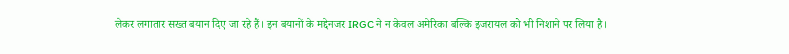लेकर लगातार सख्त बयान दिए जा रहे हैं। इन बयानों के मद्देनजर IRGC ने न केवल अमेरिका बल्कि इजरायल को भी निशाने पर लिया है।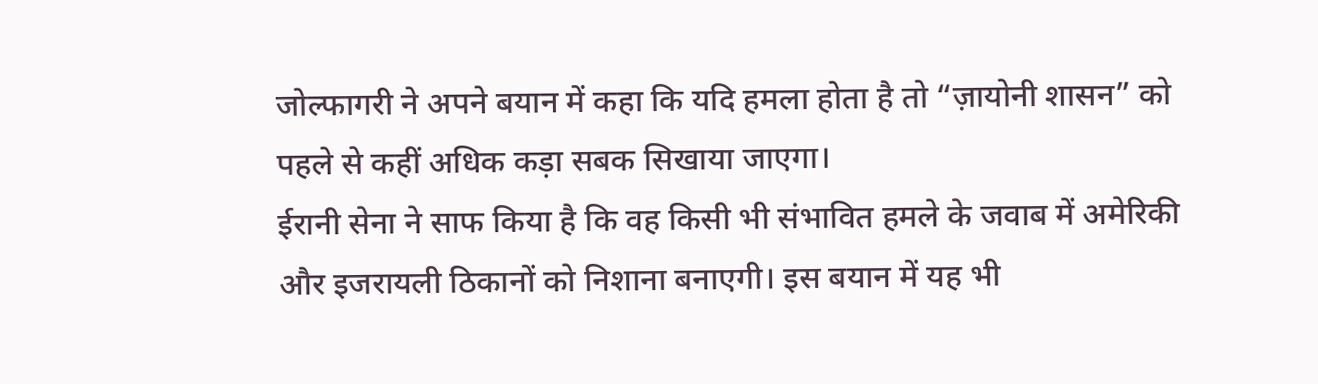जोल्फागरी ने अपने बयान में कहा कि यदि हमला होता है तो “ज़ायोनी शासन” को पहले से कहीं अधिक कड़ा सबक सिखाया जाएगा।
ईरानी सेना ने साफ किया है कि वह किसी भी संभावित हमले के जवाब में अमेरिकी और इजरायली ठिकानों को निशाना बनाएगी। इस बयान में यह भी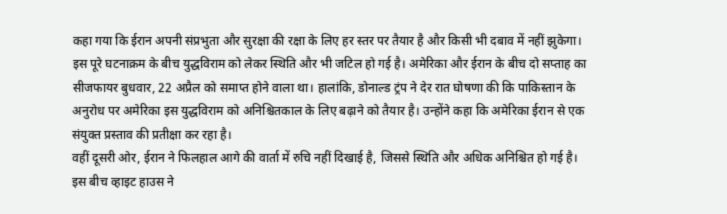कहा गया कि ईरान अपनी संप्रभुता और सुरक्षा की रक्षा के लिए हर स्तर पर तैयार है और किसी भी दबाव में नहीं झुकेगा।
इस पूरे घटनाक्रम के बीच युद्धविराम को लेकर स्थिति और भी जटिल हो गई है। अमेरिका और ईरान के बीच दो सप्ताह का सीजफायर बुधवार, 22 अप्रैल को समाप्त होने वाला था। हालांकि, डोनाल्ड ट्रंप ने देर रात घोषणा की कि पाकिस्तान के अनुरोध पर अमेरिका इस युद्धविराम को अनिश्चितकाल के लिए बढ़ाने को तैयार है। उन्होंने कहा कि अमेरिका ईरान से एक संयुक्त प्रस्ताव की प्रतीक्षा कर रहा है।
वहीं दूसरी ओर, ईरान ने फिलहाल आगे की वार्ता में रुचि नहीं दिखाई है, जिससे स्थिति और अधिक अनिश्चित हो गई है। इस बीच व्हाइट हाउस ने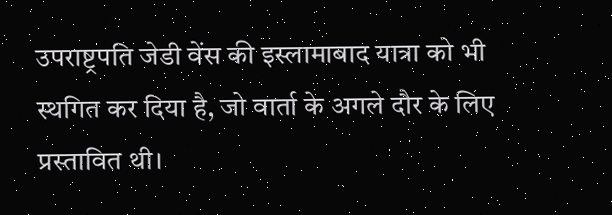उपराष्ट्रपति जेडी वेंस की इस्लामाबाद यात्रा को भी स्थगित कर दिया है, जो वार्ता के अगले दौर के लिए प्रस्तावित थी।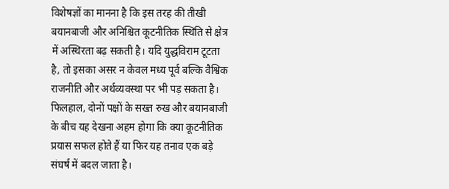विशेषज्ञों का मानना है कि इस तरह की तीखी बयानबाजी और अनिश्चित कूटनीतिक स्थिति से क्षेत्र में अस्थिरता बढ़ सकती है। यदि युद्धविराम टूटता है, तो इसका असर न केवल मध्य पूर्व बल्कि वैश्विक राजनीति और अर्थव्यवस्था पर भी पड़ सकता है।
फिलहाल, दोनों पक्षों के सख्त रुख और बयानबाजी के बीच यह देखना अहम होगा कि क्या कूटनीतिक प्रयास सफल होते हैं या फिर यह तनाव एक बड़े संघर्ष में बदल जाता है।